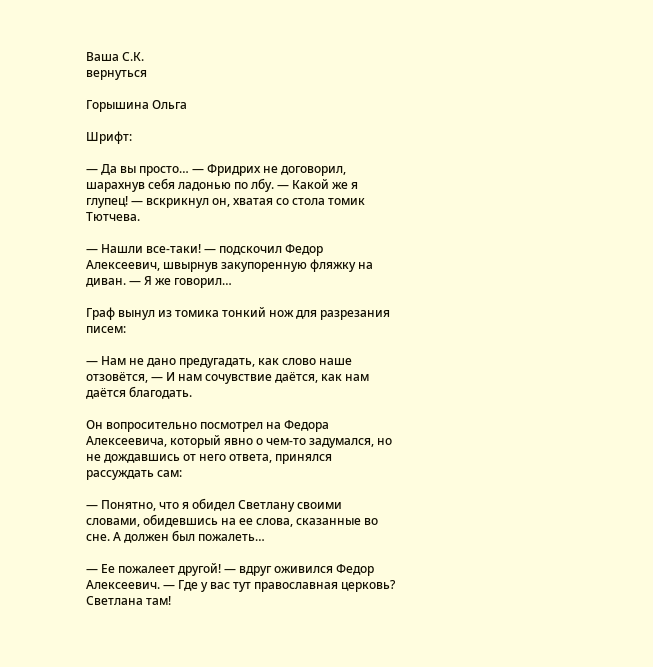Ваша С.К.
вернуться

Горышина Ольга

Шрифт:

— Да вы просто… — Фридрих не договорил, шарахнув себя ладонью по лбу. — Какой же я глупец! — вскрикнул он, хватая со стола томик Тютчева.

— Нашли все-таки! — подскочил Федор Алексеевич, швырнув закупоренную фляжку на диван. — Я же говорил…

Граф вынул из томика тонкий нож для разрезания писем:

— Нам не дано предугадать, как слово наше отзовётся, — И нам сочувствие даётся, как нам даётся благодать.

Он вопросительно посмотрел на Федора Алексеевича, который явно о чем-то задумался, но не дождавшись от него ответа, принялся рассуждать сам:

— Понятно, что я обидел Светлану своими словами, обидевшись на ее слова, сказанные во сне. А должен был пожалеть…

— Ее пожалеет другой! — вдруг оживился Федор Алексеевич. — Где у вас тут православная церковь? Светлана там!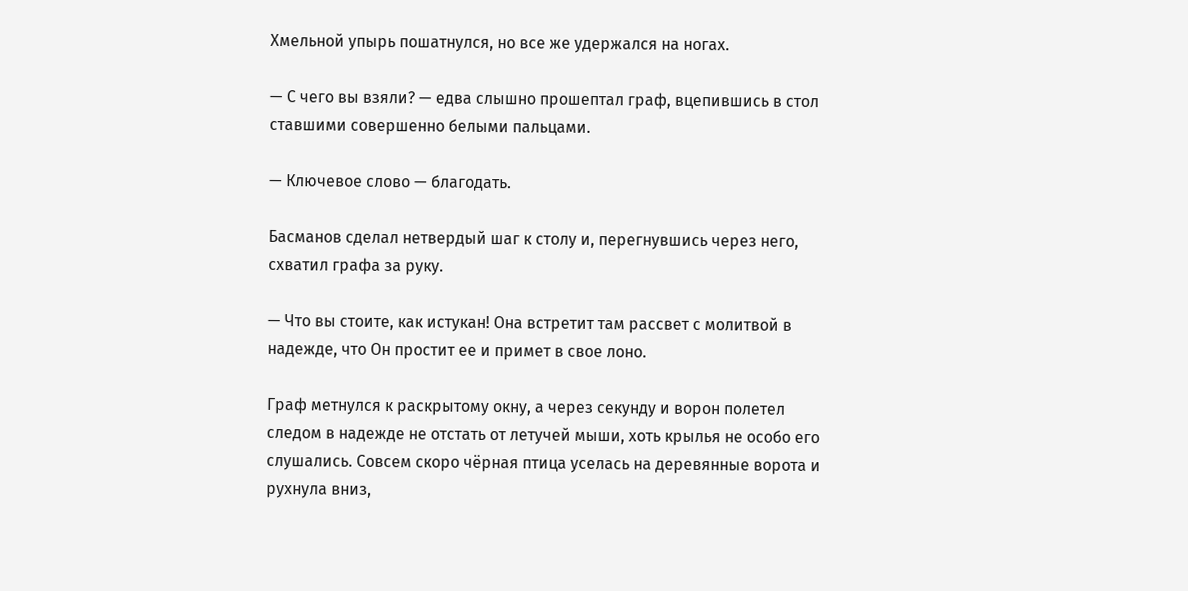Хмельной упырь пошатнулся, но все же удержался на ногах.

— С чего вы взяли? — едва слышно прошептал граф, вцепившись в стол ставшими совершенно белыми пальцами.

— Ключевое слово — благодать.

Басманов сделал нетвердый шаг к столу и, перегнувшись через него, схватил графа за руку.

— Что вы стоите, как истукан! Она встретит там рассвет с молитвой в надежде, что Он простит ее и примет в свое лоно.

Граф метнулся к раскрытому окну, а через секунду и ворон полетел следом в надежде не отстать от летучей мыши, хоть крылья не особо его слушались. Совсем скоро чёрная птица уселась на деревянные ворота и рухнула вниз,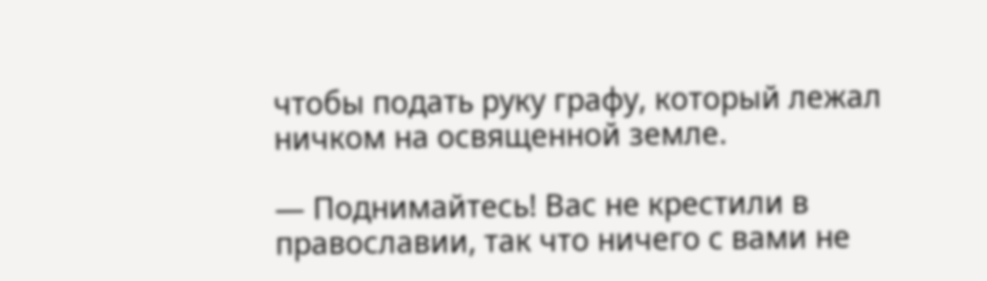чтобы подать руку графу, который лежал ничком на освященной земле.

— Поднимайтесь! Вас не крестили в православии, так что ничего с вами не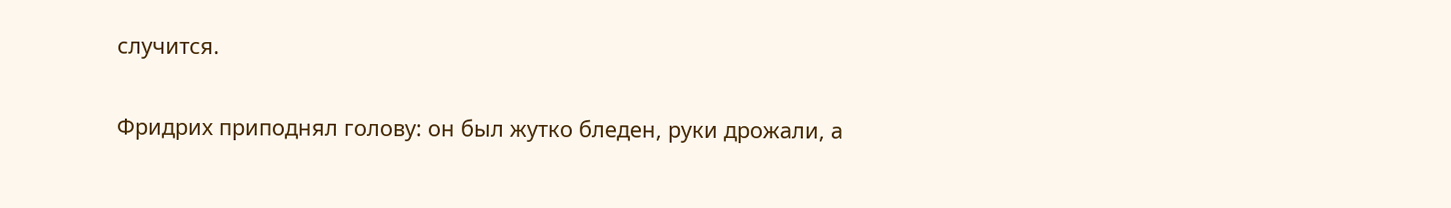случится.

Фридрих приподнял голову: он был жутко бледен, руки дрожали, а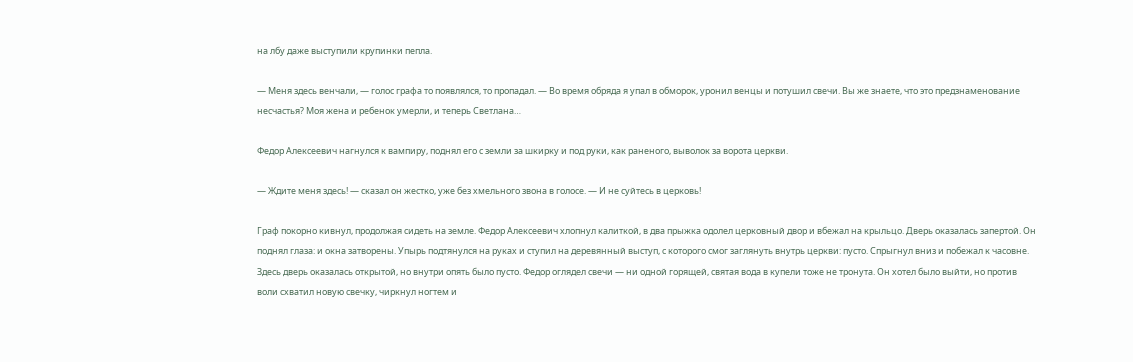на лбу даже выступили крупинки пепла.

— Меня здесь венчали, — голос графа то появлялся, то пропадал. — Во время обряда я упал в обморок, уронил венцы и потушил свечи. Вы же знаете, что это предзнаменование несчастья? Моя жена и ребенок умерли, и теперь Светлана…

Федор Алексеевич нагнулся к вампиру, поднял его с земли за шкирку и под руки, как раненого, выволок за ворота церкви.

— Ждите меня здесь! — сказал он жестко, уже без хмельного звона в голосе. — И не суйтесь в церковь!

Граф покорно кивнул, продолжая сидеть на земле. Федор Алексеевич хлопнул калиткой, в два прыжка одолел церковный двор и вбежал на крыльцо. Дверь оказалась запертой. Он поднял глаза: и окна затворены. Упырь подтянулся на руках и ступил на деревянный выступ, с которого смог заглянуть внутрь церкви: пусто. Спрыгнул вниз и побежал к часовне. Здесь дверь оказалась открытой, но внутри опять было пусто. Федор оглядел свечи — ни одной горящей, святая вода в купели тоже не тронута. Он хотел было выйти, но против воли схватил новую свечку, чиркнул ногтем и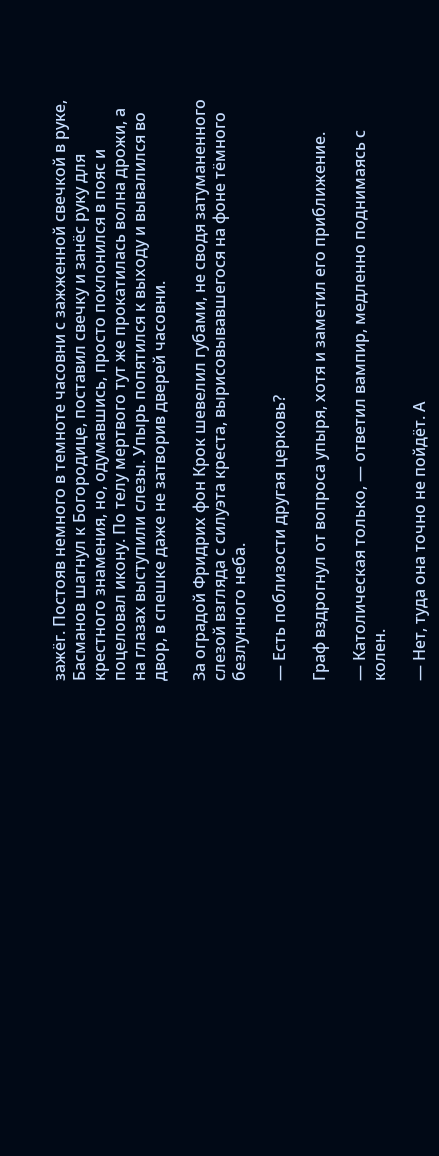зажёг. Постояв немного в темноте часовни с зажженной свечкой в руке, Басманов шагнул к Богородице, поставил свечку и занёс руку для крестного знамения, но, одумавшись, просто поклонился в пояс и поцеловал икону. По телу мертвого тут же прокатилась волна дрожи, а на глазах выступили слезы. Упырь попятился к выходу и вывалился во двор, в спешке даже не затворив дверей часовни.

За оградой Фридрих фон Крок шевелил губами, не сводя затуманенного слезой взгляда с силуэта креста, вырисовывавшегося на фоне тёмного безлунного неба.

— Есть поблизости другая церковь?

Граф вздрогнул от вопроса упыря, хотя и заметил его приближение.

— Католическая только, — ответил вампир, медленно поднимаясь с колен.

— Нет, туда она точно не пойдёт. А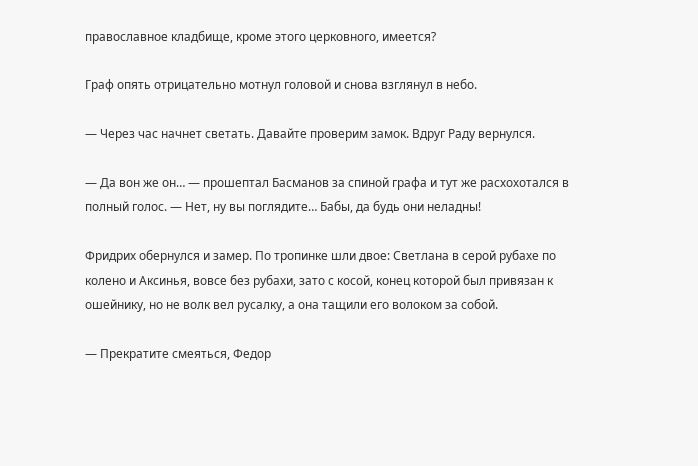православное кладбище, кроме этого церковного, имеется?

Граф опять отрицательно мотнул головой и снова взглянул в небо.

— Через час начнет светать. Давайте проверим замок. Вдруг Раду вернулся.

— Да вон же он… — прошептал Басманов за спиной графа и тут же расхохотался в полный голос. — Нет, ну вы поглядите… Бабы, да будь они неладны!

Фридрих обернулся и замер. По тропинке шли двое: Светлана в серой рубахе по колено и Аксинья, вовсе без рубахи, зато с косой, конец которой был привязан к ошейнику, но не волк вел русалку, а она тащили его волоком за собой.

— Прекратите смеяться, Федор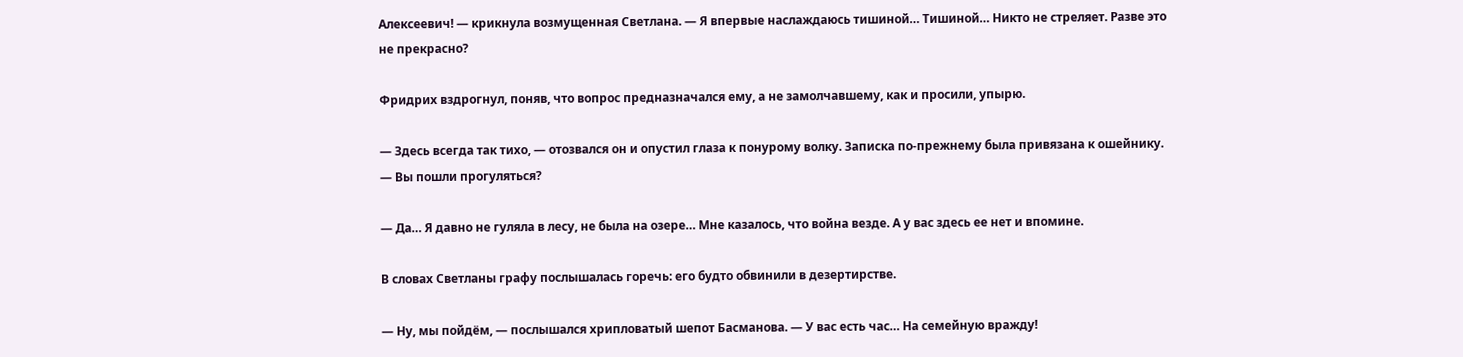Алексеевич! — крикнула возмущенная Светлана. — Я впервые наслаждаюсь тишиной… Тишиной… Никто не стреляет. Разве это не прекрасно?

Фридрих вздрогнул, поняв, что вопрос предназначался ему, а не замолчавшему, как и просили, упырю.

— Здесь всегда так тихо, — отозвался он и опустил глаза к понурому волку. Записка по-прежнему была привязана к ошейнику. — Вы пошли прогуляться?

— Да… Я давно не гуляла в лесу, не была на озере… Мне казалось, что война везде. А у вас здесь ее нет и впомине.

В словах Светланы графу послышалась горечь: его будто обвинили в дезертирстве.

— Ну, мы пойдём, — послышался хрипловатый шепот Басманова. — У вас есть час… На семейную вражду!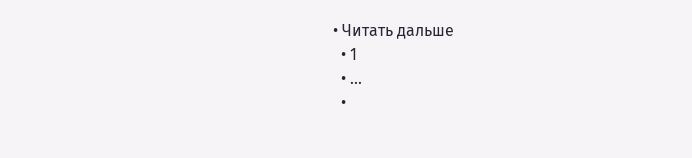• Читать дальше
  • 1
  • ...
  •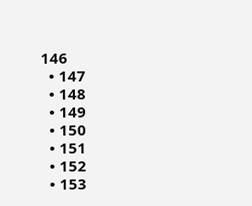146
  • 147
  • 148
  • 149
  • 150
  • 151
  • 152
  • 153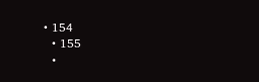• 154
  • 155
  •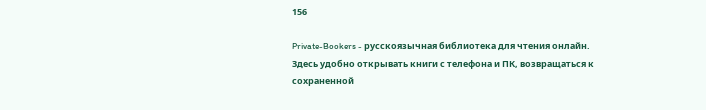156

Private-Bookers - русскоязычная библиотека для чтения онлайн. Здесь удобно открывать книги с телефона и ПК, возвращаться к сохраненной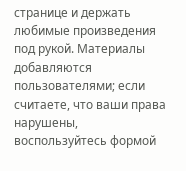странице и держать любимые произведения под рукой. Материалы добавляются пользователями; если считаете, что ваши права нарушены, воспользуйтесь формой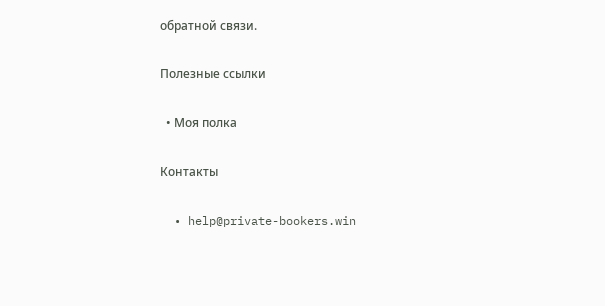обратной связи.

Полезные ссылки

  • Моя полка

Контакты

  • help@private-bookers.win